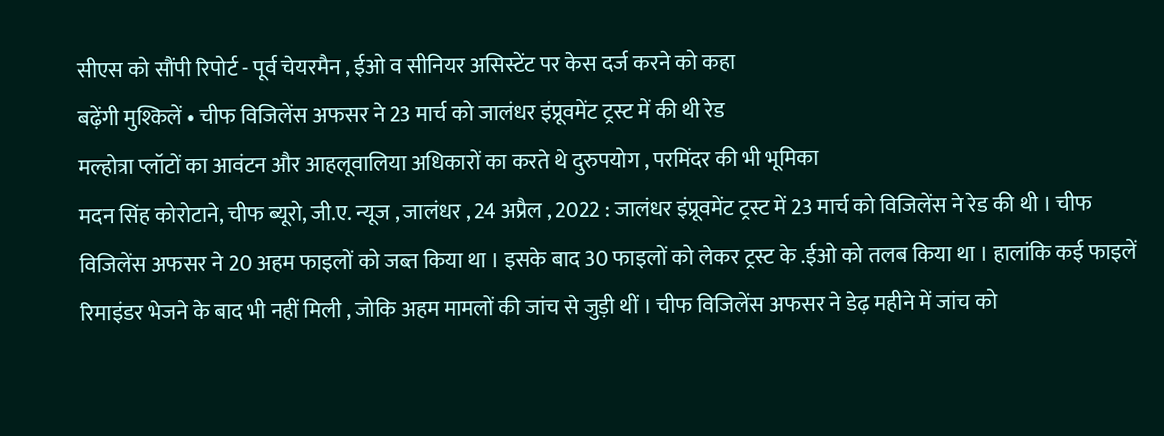सीएस को सौंपी रिपोर्ट - पूर्व चेयरमैन , ईओ व सीनियर असिस्टेंट पर केस दर्ज करने को कहा
बढ़ेंगी मुश्किलें • चीफ विजिलेंस अफसर ने 23 मार्च को जालंधर इंप्रूवमेंट ट्रस्ट में की थी रेड
मल्होत्रा प्लॉटों का आवंटन और आहलूवालिया अधिकारों का करते थे दुरुपयोग , परमिंदर की भी भूमिका
मदन सिंह कोरोटाने, चीफ ब्यूरो, जी.ए. न्यूज , जालंधर , 24 अप्रैल , 2022 : जालंधर इंप्रूवमेंट ट्रस्ट में 23 मार्च को विजिलेंस ने रेड की थी । चीफ विजिलेंस अफसर ने 20 अहम फाइलों को जब्त किया था । इसके बाद 30 फाइलों को लेकर ट्रस्ट के .ईओ को तलब किया था । हालांकि कई फाइलें रिमाइंडर भेजने के बाद भी नहीं मिली , जोकि अहम मामलों की जांच से जुड़ी थीं । चीफ विजिलेंस अफसर ने डेढ़ महीने में जांच को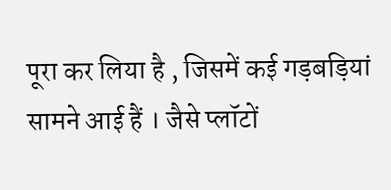पूरा कर लिया है , जिसमें कई गड़बड़ियां सामने आई हैं । जैसे प्लॉटों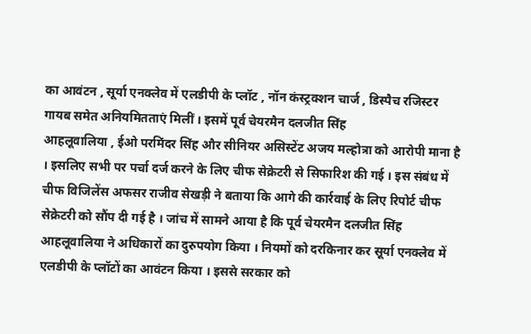का आवंटन , सूर्या एनक्लेव में एलडीपी के प्लॉट , नॉन कंस्ट्रक्शन चार्ज , डिस्पैच रजिस्टर गायब समेत अनियमितताएं मिलीं । इसमें पूर्व चेयरमैन दलजीत सिंह
आहलूवालिया , ईओ परमिंदर सिंह और सीनियर असिस्टेंट अजय मल्होत्रा को आरोपी माना है । इसलिए सभी पर पर्चा दर्ज करने के लिए चीफ सेक्रेटरी से सिफारिश की गई । इस संबंध में चीफ विजिलेंस अफसर राजीव सेखड़ी ने बताया कि आगे की कार्रवाई के लिए रिपोर्ट चीफ सेक्रेटरी को सौंप दी गई है । जांच में सामने आया है कि पूर्व चेयरमैन दलजीत सिंह आहलूवालिया ने अधिकारों का दुरुपयोग किया । नियमों को दरकिनार कर सूर्या एनक्लेव में एलडीपी के प्लॉटों का आवंटन किया । इससे सरकार को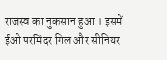राजस्व का नुकसान हुआ । इसमें ईओ परमिंदर गिल और सीनियर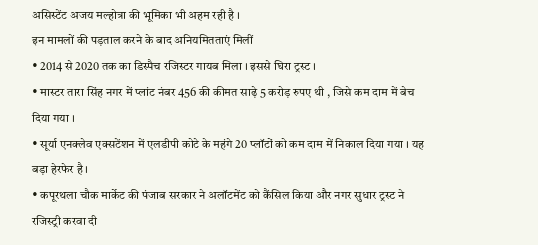असिस्टेंट अजय मल्होत्रा की भूमिका भी अहम रही है ।
इन मामलों की पड़ताल करने के बाद अनियमितताएं मिलीं
• 2014 से 2020 तक का डिस्पैच रजिस्टर गायब मिला । इससे घिरा ट्रस्ट ।
• मास्टर तारा सिंह नगर में प्लांट नंबर 456 की कीमत साढ़े 5 करोड़ रुपए थी , जिसे कम दाम में बेच दिया गया ।
• सूर्या एनक्लेव एक्सटेंशन में एलडीपी कोटे के महंगे 20 प्लॉटों को कम दाम में निकाल दिया गया । यह बड़ा हेरफेर है ।
• कपूरथला चौक मार्केट की पंजाब सरकार ने अलॉटमेंट को कैंसिल किया और नगर सुधार ट्रस्ट ने रजिस्ट्री करवा दी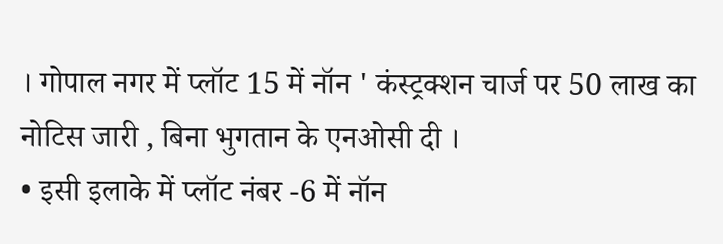। गोपाल नगर में प्लॉट 15 में नॉन ' कंस्ट्रक्शन चार्ज पर 50 लाख का नोटिस जारी , बिना भुगतान के एनओसी दी ।
• इसी इलाके में प्लॉट नंबर -6 में नॉन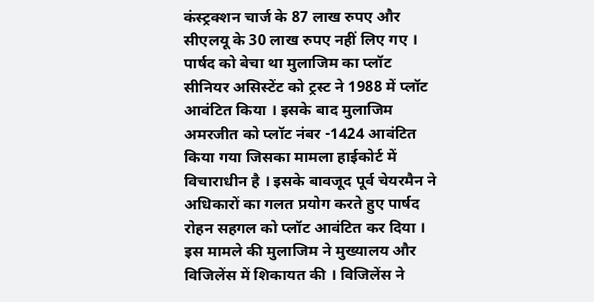कंस्ट्रक्शन चार्ज के 87 लाख रुपए और सीएलयू के 30 लाख रुपए नहीं लिए गए ।
पार्षद को बेचा था मुलाजिम का प्लॉट
सीनियर असिस्टेंट को ट्रस्ट ने 1988 में प्लॉट आवंटित किया । इसके बाद मुलाजिम अमरजीत को प्लॉट नंबर -1424 आवंटित किया गया जिसका मामला हाईकोर्ट में विचाराधीन है । इसके बावजूद पूर्व चेयरमैन ने अधिकारों का गलत प्रयोग करते हुए पार्षद रोहन सहगल को प्लॉट आवंटित कर दिया । इस मामले की मुलाजिम ने मुख्यालय और विजिलेंस में शिकायत की । विजिलेंस ने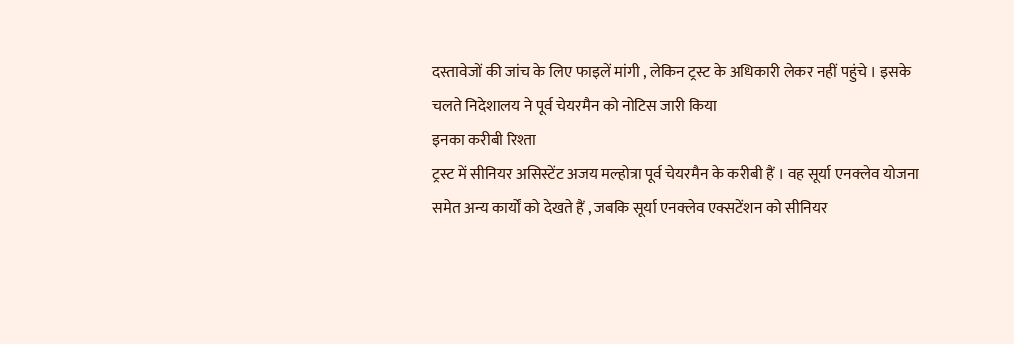दस्तावेजों की जांच के लिए फाइलें मांगी , लेकिन ट्रस्ट के अधिकारी लेकर नहीं पहुंचे । इसके चलते निदेशालय ने पूर्व चेयरमैन को नोटिस जारी किया
इनका करीबी रिश्ता
ट्रस्ट में सीनियर असिस्टेंट अजय मल्होत्रा पूर्व चेयरमैन के करीबी हैं । वह सूर्या एनक्लेव योजना समेत अन्य कार्यों को देखते हैं , जबकि सूर्या एनक्लेव एक्सटेंशन को सीनियर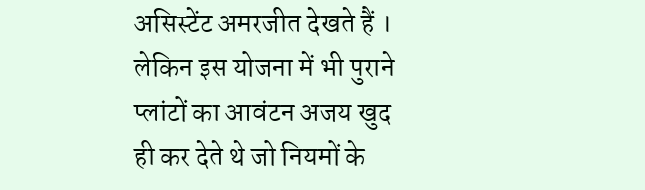असिस्टेंट अमरजीत देखते हैं । लेकिन इस योजना में भी पुराने प्लांटों का आवंटन अजय खुद ही कर देते थे जो नियमों के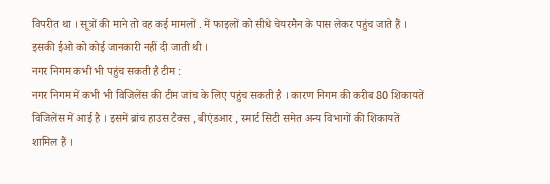विपरीत था । सूत्रों की माने तो वह कई मामलों . में फाइलों को सीधे चेयरमैन के पास लेकर पहुंच जाते हैं । इसकी ईओ को कोई जानकारी नहीं दी जाती थी ।
नगर निगम कभी भी पहुंच सकती है टीम :
नगर निगम में कभी भी विजिलेंस की टीम जांच के लिए पहुंच सकती है । कारण निगम की करीब 80 शिकायतें विजिलेंस में आई है । इसमें ब्रांच हाउस टैक्स , बीएंडआर , स्मार्ट सिटी समेत अन्य विभागों की शिकायतें शामिल हैं ।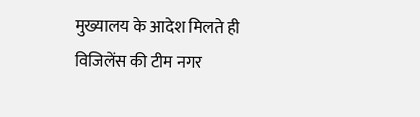मुख्यालय के आदेश मिलते ही विजिलेंस की टीम नगर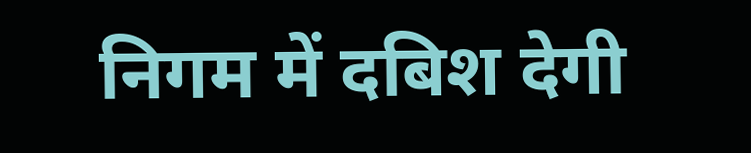निगम में दबिश देगी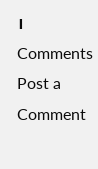।
Comments
Post a Comment